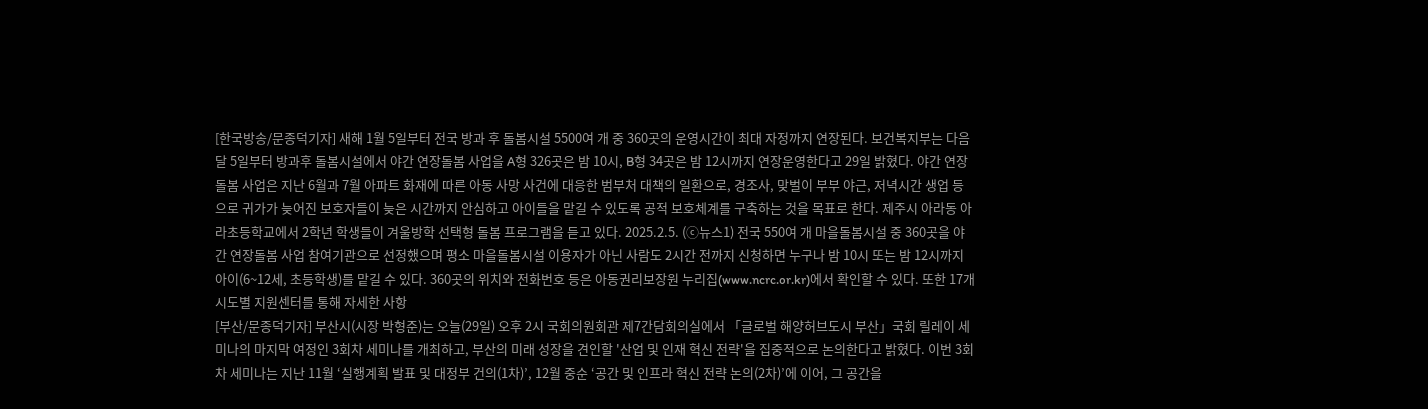[한국방송/문종덕기자] 새해 1월 5일부터 전국 방과 후 돌봄시설 5500여 개 중 360곳의 운영시간이 최대 자정까지 연장된다. 보건복지부는 다음 달 5일부터 방과후 돌봄시설에서 야간 연장돌봄 사업을 A형 326곳은 밤 10시, B형 34곳은 밤 12시까지 연장운영한다고 29일 밝혔다. 야간 연장돌봄 사업은 지난 6월과 7월 아파트 화재에 따른 아동 사망 사건에 대응한 범부처 대책의 일환으로, 경조사, 맞벌이 부부 야근, 저녁시간 생업 등으로 귀가가 늦어진 보호자들이 늦은 시간까지 안심하고 아이들을 맡길 수 있도록 공적 보호체계를 구축하는 것을 목표로 한다. 제주시 아라동 아라초등학교에서 2학년 학생들이 겨울방학 선택형 돌봄 프로그램을 듣고 있다. 2025.2.5. (ⓒ뉴스1) 전국 550여 개 마을돌봄시설 중 360곳을 야간 연장돌봄 사업 참여기관으로 선정했으며 평소 마을돌봄시설 이용자가 아닌 사람도 2시간 전까지 신청하면 누구나 밤 10시 또는 밤 12시까지 아이(6~12세, 초등학생)를 맡길 수 있다. 360곳의 위치와 전화번호 등은 아동권리보장원 누리집(www.ncrc.or.kr)에서 확인할 수 있다. 또한 17개 시도별 지원센터를 통해 자세한 사항
[부산/문종덕기자] 부산시(시장 박형준)는 오늘(29일) 오후 2시 국회의원회관 제7간담회의실에서 「글로벌 해양허브도시 부산」국회 릴레이 세미나의 마지막 여정인 3회차 세미나를 개최하고, 부산의 미래 성장을 견인할 '산업 및 인재 혁신 전략'을 집중적으로 논의한다고 밝혔다. 이번 3회차 세미나는 지난 11월 ‘실행계획 발표 및 대정부 건의(1차)’, 12월 중순 ‘공간 및 인프라 혁신 전략 논의(2차)’에 이어, 그 공간을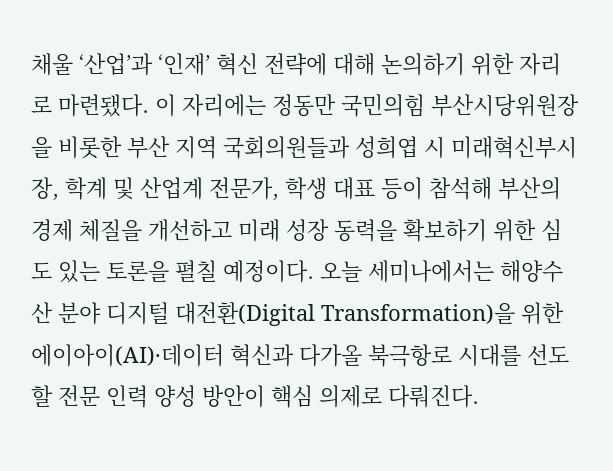채울 ‘산업’과 ‘인재’ 혁신 전략에 대해 논의하기 위한 자리로 마련됐다. 이 자리에는 정동만 국민의힘 부산시당위원장을 비롯한 부산 지역 국회의원들과 성희엽 시 미래혁신부시장, 학계 및 산업계 전문가, 학생 대표 등이 참석해 부산의 경제 체질을 개선하고 미래 성장 동력을 확보하기 위한 심도 있는 토론을 펼칠 예정이다. 오늘 세미나에서는 해양수산 분야 디지털 대전환(Digital Transformation)을 위한 에이아이(AI)·데이터 혁신과 다가올 북극항로 시대를 선도할 전문 인력 양성 방안이 핵심 의제로 다뤄진다.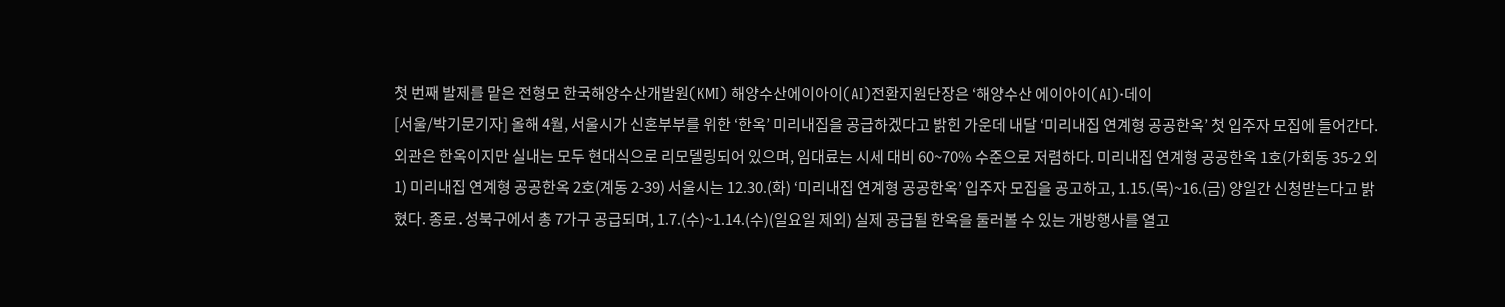첫 번째 발제를 맡은 전형모 한국해양수산개발원(KMI) 해양수산에이아이(AI)전환지원단장은 ‘해양수산 에이아이(AI)·데이
[서울/박기문기자] 올해 4월, 서울시가 신혼부부를 위한 ‘한옥’ 미리내집을 공급하겠다고 밝힌 가운데 내달 ‘미리내집 연계형 공공한옥’ 첫 입주자 모집에 들어간다. 외관은 한옥이지만 실내는 모두 현대식으로 리모델링되어 있으며, 임대료는 시세 대비 60~70% 수준으로 저렴하다. 미리내집 연계형 공공한옥 1호(가회동 35-2 외1) 미리내집 연계형 공공한옥 2호(계동 2-39) 서울시는 12.30.(화) ‘미리내집 연계형 공공한옥’ 입주자 모집을 공고하고, 1.15.(목)~16.(금) 양일간 신청받는다고 밝혔다. 종로․성북구에서 총 7가구 공급되며, 1.7.(수)~1.14.(수)(일요일 제외) 실제 공급될 한옥을 둘러볼 수 있는 개방행사를 열고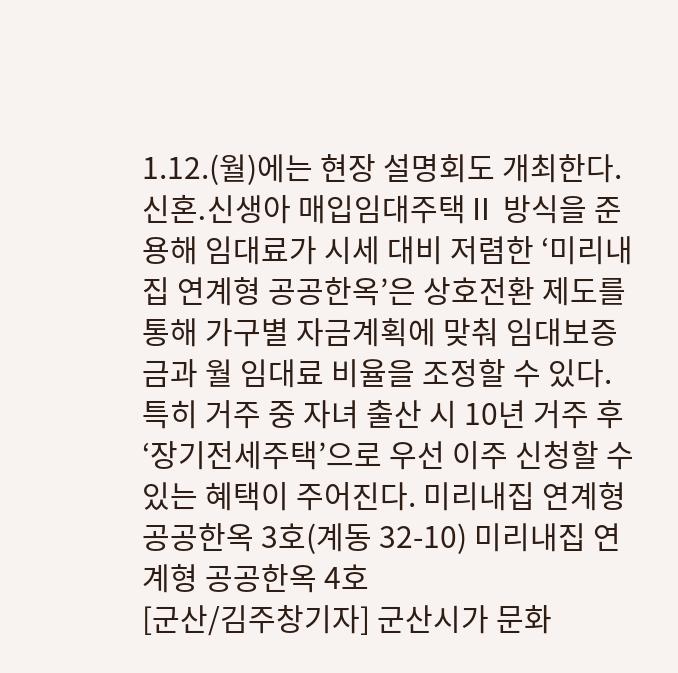1.12.(월)에는 현장 설명회도 개최한다. 신혼․신생아 매입임대주택Ⅱ 방식을 준용해 임대료가 시세 대비 저렴한 ‘미리내집 연계형 공공한옥’은 상호전환 제도를 통해 가구별 자금계획에 맞춰 임대보증금과 월 임대료 비율을 조정할 수 있다. 특히 거주 중 자녀 출산 시 10년 거주 후 ‘장기전세주택’으로 우선 이주 신청할 수 있는 혜택이 주어진다. 미리내집 연계형 공공한옥 3호(계동 32-10) 미리내집 연계형 공공한옥 4호
[군산/김주창기자] 군산시가 문화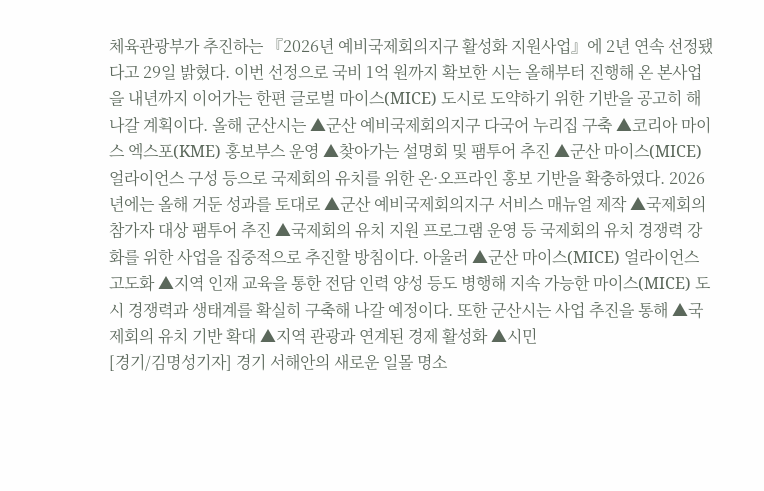체육관광부가 추진하는 『2026년 예비국제회의지구 활성화 지원사업』에 2년 연속 선정됐다고 29일 밝혔다. 이번 선정으로 국비 1억 원까지 확보한 시는 올해부터 진행해 온 본사업을 내년까지 이어가는 한편 글로벌 마이스(MICE) 도시로 도약하기 위한 기반을 공고히 해나갈 계획이다. 올해 군산시는 ▲군산 예비국제회의지구 다국어 누리집 구축 ▲코리아 마이스 엑스포(KME) 홍보부스 운영 ▲찾아가는 설명회 및 팸투어 추진 ▲군산 마이스(MICE) 얼라이언스 구성 등으로 국제회의 유치를 위한 온·오프라인 홍보 기반을 확충하였다. 2026년에는 올해 거둔 성과를 토대로 ▲군산 예비국제회의지구 서비스 매뉴얼 제작 ▲국제회의 참가자 대상 팸투어 추진 ▲국제회의 유치 지원 프로그램 운영 등 국제회의 유치 경쟁력 강화를 위한 사업을 집중적으로 추진할 방침이다. 아울러 ▲군산 마이스(MICE) 얼라이언스 고도화 ▲지역 인재 교육을 통한 전담 인력 양성 등도 병행해 지속 가능한 마이스(MICE) 도시 경쟁력과 생태계를 확실히 구축해 나갈 예정이다. 또한 군산시는 사업 추진을 통해 ▲국제회의 유치 기반 확대 ▲지역 관광과 연계된 경제 활성화 ▲시민
[경기/김명성기자] 경기 서해안의 새로운 일몰 명소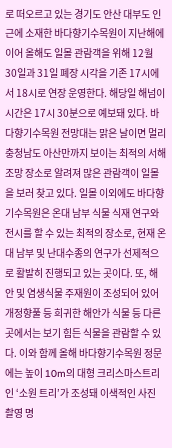로 떠오르고 있는 경기도 안산 대부도 인근에 소재한 바다향기수목원이 지난해에 이어 올해도 일몰 관람객을 위해 12월 30일과 31일 폐장 시각을 기존 17시에서 18시로 연장 운영한다. 해당일 해넘이 시간은 17시 30분으로 예보돼 있다. 바다향기수목원 전망대는 맑은 날이면 멀리 충청남도 아산만까지 보이는 최적의 서해 조망 장소로 알려져 많은 관람객이 일몰을 보러 찾고 있다. 일몰 이외에도 바다향기수목원은 온대 남부 식물 식재 연구와 전시를 할 수 있는 최적의 장소로, 현재 온대 남부 및 난대수종의 연구가 선제적으로 활발히 진행되고 있는 곳이다. 또, 해안 및 염생식물 주재원이 조성되어 있어 개정향풀 등 희귀한 해안가 식물 등 다른 곳에서는 보기 힘든 식물을 관람할 수 있다. 이와 함께 올해 바다향기수목원 정문에는 높이 10m의 대형 크리스마스트리인 ‘소원 트리’가 조성돼 이색적인 사진 촬영 명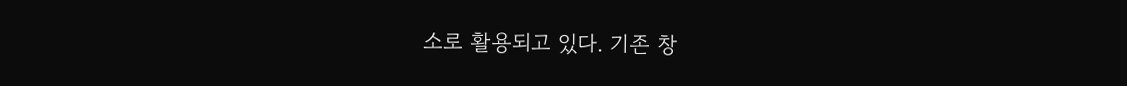소로 활용되고 있다. 기존 창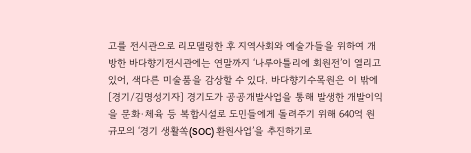고를 전시관으로 리모델링한 후 지역사회와 예술가들을 위하여 개방한 바다향기전시관에는 연말까지 ‘나루아틀리에 회원전’이 열리고 있어, 색다른 미술품을 감상할 수 있다. 바다향기수목원은 이 밖에
[경기/김명성기자] 경기도가 공공개발사업을 통해 발생한 개발이익을 문화·체육 등 복합시설로 도민들에게 돌려주기 위해 640억 원 규모의 ‘경기 생활쏙(SOC) 환원사업’을 추진하기로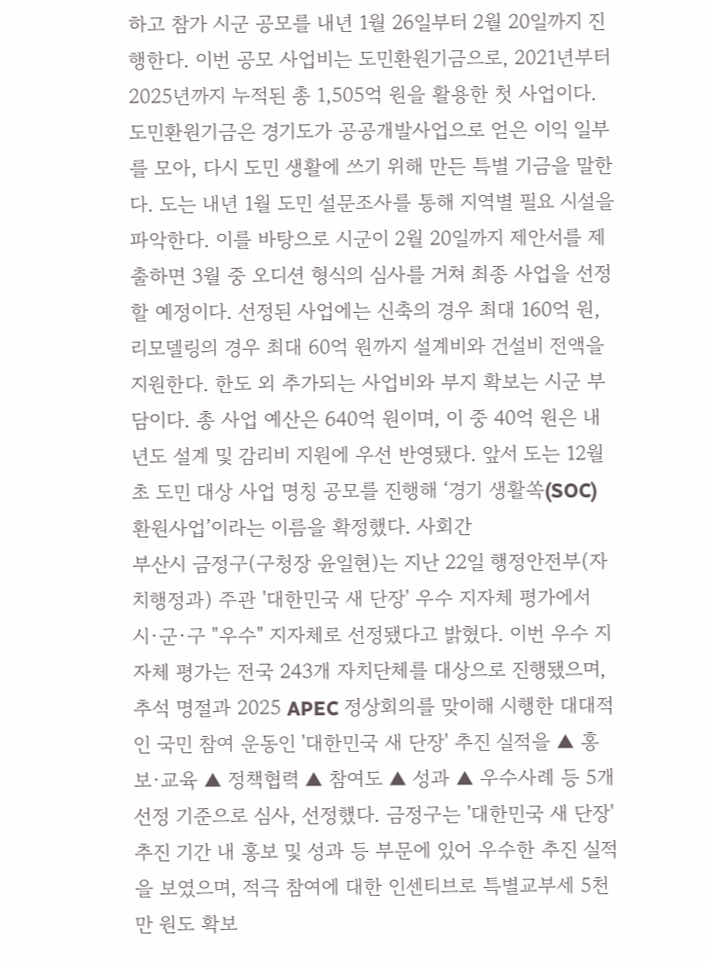하고 참가 시군 공모를 내년 1월 26일부터 2월 20일까지 진행한다. 이번 공모 사업비는 도민환원기금으로, 2021년부터 2025년까지 누적된 총 1,505억 원을 활용한 첫 사업이다. 도민환원기금은 경기도가 공공개발사업으로 얻은 이익 일부를 모아, 다시 도민 생활에 쓰기 위해 만든 특별 기금을 말한다. 도는 내년 1월 도민 설문조사를 통해 지역별 필요 시설을 파악한다. 이를 바탕으로 시군이 2월 20일까지 제안서를 제출하면 3월 중 오디션 형식의 심사를 거쳐 최종 사업을 선정할 예정이다. 선정된 사업에는 신축의 경우 최대 160억 원, 리모델링의 경우 최대 60억 원까지 설계비와 건설비 전액을 지원한다. 한도 외 추가되는 사업비와 부지 확보는 시군 부담이다. 총 사업 예산은 640억 원이며, 이 중 40억 원은 내년도 설계 및 감리비 지원에 우선 반영됐다. 앞서 도는 12월 초 도민 대상 사업 명칭 공모를 진행해 ‘경기 생활쏙(SOC) 환원사업’이라는 이름을 확정했다. 사회간
부산시 금정구(구청장 윤일현)는 지난 22일 행정안전부(자치행정과) 주관 '대한민국 새 단장' 우수 지자체 평가에서 시·군·구 "우수" 지자체로 선정됐다고 밝혔다. 이번 우수 지자체 평가는 전국 243개 자치단체를 대상으로 진행됐으며, 추석 명절과 2025 APEC 정상회의를 맞이해 시행한 대대적인 국민 참여 운동인 '대한민국 새 단장' 추진 실적을 ▲ 홍보·교육 ▲ 정책협력 ▲ 참여도 ▲ 성과 ▲ 우수사례 등 5개 선정 기준으로 심사, 선정했다. 금정구는 '대한민국 새 단장' 추진 기간 내 홍보 및 성과 등 부문에 있어 우수한 추진 실적을 보였으며, 적극 참여에 대한 인센티브로 특별교부세 5천만 원도 확보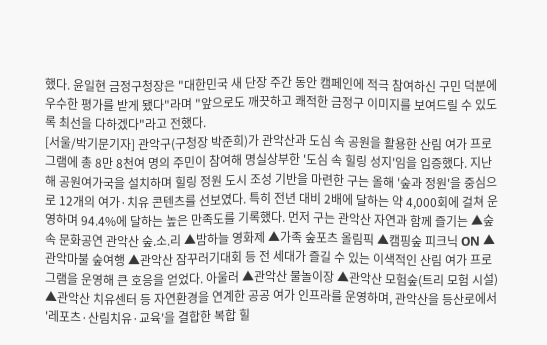했다. 윤일현 금정구청장은 "대한민국 새 단장 주간 동안 캠페인에 적극 참여하신 구민 덕분에 우수한 평가를 받게 됐다"라며 "앞으로도 깨끗하고 쾌적한 금정구 이미지를 보여드릴 수 있도록 최선을 다하겠다"라고 전했다.
[서울/박기문기자] 관악구(구청장 박준희)가 관악산과 도심 속 공원을 활용한 산림 여가 프로그램에 총 8만 8천여 명의 주민이 참여해 명실상부한 '도심 속 힐링 성지'임을 입증했다. 지난해 공원여가국을 설치하며 힐링 정원 도시 조성 기반을 마련한 구는 올해 '숲과 정원'을 중심으로 12개의 여가·치유 콘텐츠를 선보였다. 특히 전년 대비 2배에 달하는 약 4,000회에 걸쳐 운영하며 94.4%에 달하는 높은 만족도를 기록했다. 먼저 구는 관악산 자연과 함께 즐기는 ▲숲속 문화공연 관악산 숲.소.리 ▲밤하늘 영화제 ▲가족 숲포츠 올림픽 ▲캠핑숲 피크닉 ON ▲관악마불 숲여행 ▲관악산 잠꾸러기대회 등 전 세대가 즐길 수 있는 이색적인 산림 여가 프로그램을 운영해 큰 호응을 얻었다. 아울러 ▲관악산 물놀이장 ▲관악산 모험숲(트리 모험 시설) ▲관악산 치유센터 등 자연환경을 연계한 공공 여가 인프라를 운영하며, 관악산을 등산로에서 '레포츠·산림치유·교육'을 결합한 복합 힐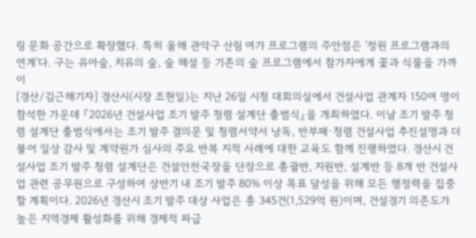링 문화 공간으로 확장했다. 특히 올해 관악구 산림 여가 프로그램의 주안점은 '정원 프로그램과의 연계'다. 구는 유아숲, 치유의 숲, 숲 해설 등 기존의 숲 프로그램에서 참가자에게 꽃과 식물을 가까이
[경산/김근해기자] 경산시(시장 조현일)는 지난 26일 시청 대회의실에서 건설사업 관계자 150여 명이 참석한 가운데 『2026년 건설사업 조기 발주 청렴 설계단 출범식』을 개최하였다. 이날 조기 발주 청렴 설계단 출범식에서는 조기 발주 결의문 및 청렴서약서 낭독, 반부패·청렴 건설사업 추진설명과 더불어 일상 감사 및 계약원가 심사의 주요 반복 지적 사례에 대한 교육도 함께 진행하였다. 경산시 건설사업 조기 발주 청렴 설계단은 건설안전국장을 단장으로 총괄반, 지원반, 설계반 등 8개 반 건설사업 관련 공무원으로 구성하여 상반기 내 조기 발주 80% 이상 목표 달성을 위해 모든 행정력을 집중할 계획이다. 2026년 경산시 조기 발주 대상 사업은 총 345건(1,529억 원)이며, 건설경기 의존도가 높은 지역경제 활성화를 위해 경제적 파급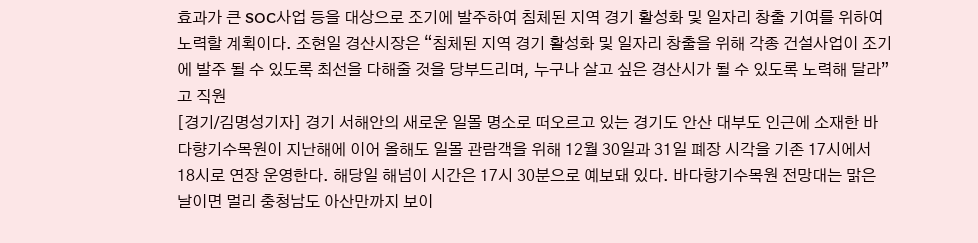효과가 큰 SOC사업 등을 대상으로 조기에 발주하여 침체된 지역 경기 활성화 및 일자리 창출 기여를 위하여 노력할 계획이다. 조현일 경산시장은 “침체된 지역 경기 활성화 및 일자리 창출을 위해 각종 건설사업이 조기에 발주 될 수 있도록 최선을 다해줄 것을 당부드리며, 누구나 살고 싶은 경산시가 될 수 있도록 노력해 달라”고 직원
[경기/김명성기자] 경기 서해안의 새로운 일몰 명소로 떠오르고 있는 경기도 안산 대부도 인근에 소재한 바다향기수목원이 지난해에 이어 올해도 일몰 관람객을 위해 12월 30일과 31일 폐장 시각을 기존 17시에서 18시로 연장 운영한다. 해당일 해넘이 시간은 17시 30분으로 예보돼 있다. 바다향기수목원 전망대는 맑은 날이면 멀리 충청남도 아산만까지 보이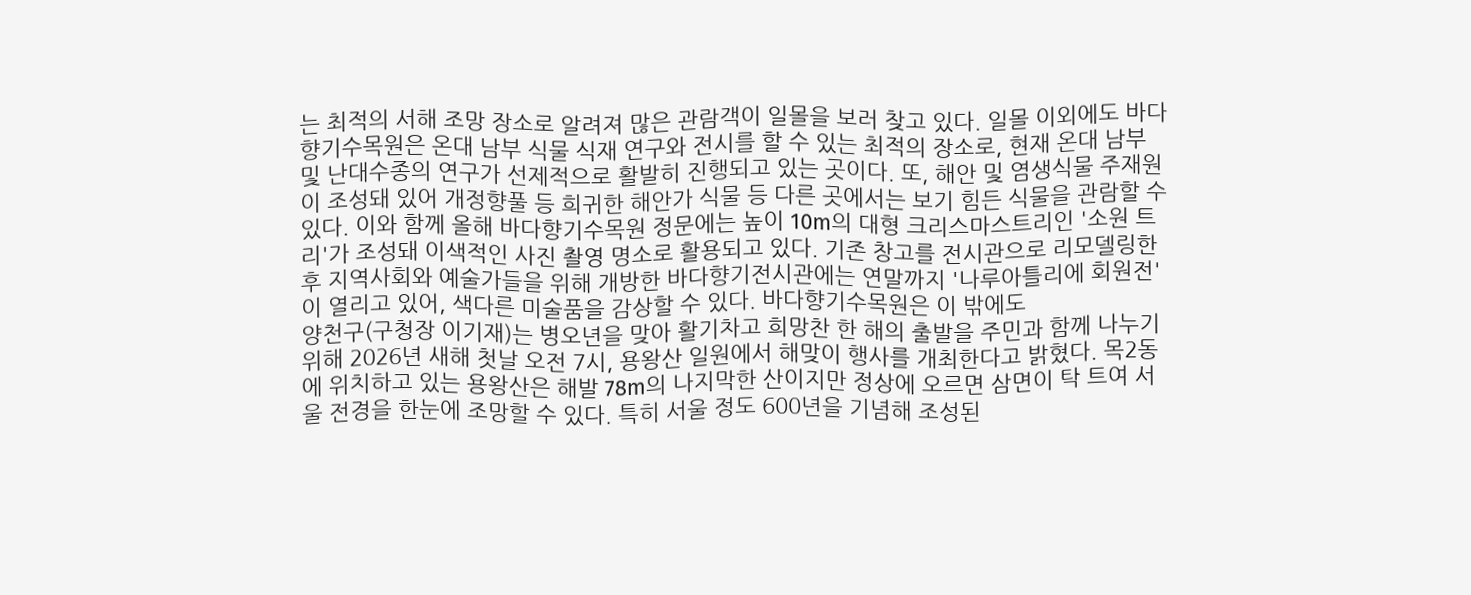는 최적의 서해 조망 장소로 알려져 많은 관람객이 일몰을 보러 찾고 있다. 일몰 이외에도 바다향기수목원은 온대 남부 식물 식재 연구와 전시를 할 수 있는 최적의 장소로, 현재 온대 남부 및 난대수종의 연구가 선제적으로 활발히 진행되고 있는 곳이다. 또, 해안 및 염생식물 주재원이 조성돼 있어 개정향풀 등 희귀한 해안가 식물 등 다른 곳에서는 보기 힘든 식물을 관람할 수 있다. 이와 함께 올해 바다향기수목원 정문에는 높이 10m의 대형 크리스마스트리인 '소원 트리'가 조성돼 이색적인 사진 촬영 명소로 활용되고 있다. 기존 창고를 전시관으로 리모델링한 후 지역사회와 예술가들을 위해 개방한 바다향기전시관에는 연말까지 '나루아틀리에 회원전'이 열리고 있어, 색다른 미술품을 감상할 수 있다. 바다향기수목원은 이 밖에도
양천구(구청장 이기재)는 병오년을 맞아 활기차고 희망찬 한 해의 출발을 주민과 함께 나누기 위해 2026년 새해 첫날 오전 7시, 용왕산 일원에서 해맞이 행사를 개최한다고 밝혔다. 목2동에 위치하고 있는 용왕산은 해발 78m의 나지막한 산이지만 정상에 오르면 삼면이 탁 트여 서울 전경을 한눈에 조망할 수 있다. 특히 서울 정도 600년을 기념해 조성된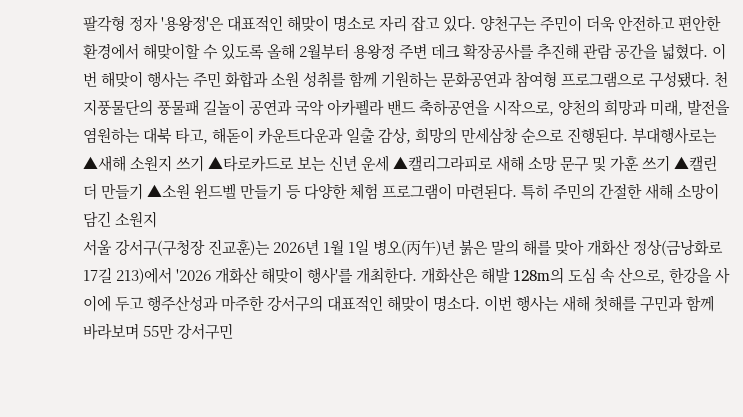팔각형 정자 '용왕정'은 대표적인 해맞이 명소로 자리 잡고 있다. 양천구는 주민이 더욱 안전하고 편안한 환경에서 해맞이할 수 있도록 올해 2월부터 용왕정 주변 데크 확장공사를 추진해 관람 공간을 넓혔다. 이번 해맞이 행사는 주민 화합과 소원 성취를 함께 기원하는 문화공연과 참여형 프로그램으로 구성됐다. 천지풍물단의 풍물패 길놀이 공연과 국악 아카펠라 밴드 축하공연을 시작으로, 양천의 희망과 미래, 발전을 염원하는 대북 타고, 해돋이 카운트다운과 일출 감상, 희망의 만세삼창 순으로 진행된다. 부대행사로는 ▲새해 소원지 쓰기 ▲타로카드로 보는 신년 운세 ▲캘리그라피로 새해 소망 문구 및 가훈 쓰기 ▲캘린더 만들기 ▲소원 윈드벨 만들기 등 다양한 체험 프로그램이 마련된다. 특히 주민의 간절한 새해 소망이 담긴 소원지
서울 강서구(구청장 진교훈)는 2026년 1월 1일 병오(丙午)년 붉은 말의 해를 맞아 개화산 정상(금낭화로17길 213)에서 '2026 개화산 해맞이 행사'를 개최한다. 개화산은 해발 128m의 도심 속 산으로, 한강을 사이에 두고 행주산성과 마주한 강서구의 대표적인 해맞이 명소다. 이번 행사는 새해 첫해를 구민과 함께 바라보며 55만 강서구민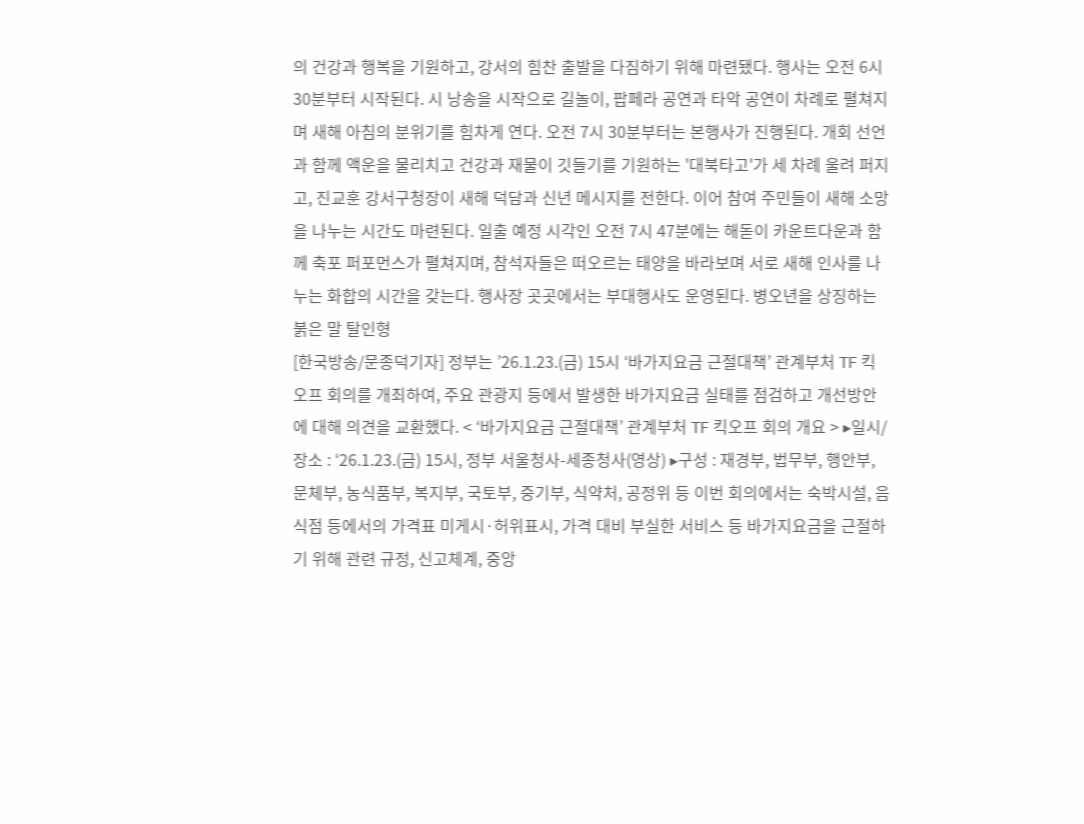의 건강과 행복을 기원하고, 강서의 힘찬 출발을 다짐하기 위해 마련됐다. 행사는 오전 6시 30분부터 시작된다. 시 낭송을 시작으로 길놀이, 팝페라 공연과 타악 공연이 차례로 펼쳐지며 새해 아침의 분위기를 힘차게 연다. 오전 7시 30분부터는 본행사가 진행된다. 개회 선언과 함께 액운을 물리치고 건강과 재물이 깃들기를 기원하는 '대북타고'가 세 차례 울려 퍼지고, 진교훈 강서구청장이 새해 덕담과 신년 메시지를 전한다. 이어 참여 주민들이 새해 소망을 나누는 시간도 마련된다. 일출 예정 시각인 오전 7시 47분에는 해돋이 카운트다운과 함께 축포 퍼포먼스가 펼쳐지며, 참석자들은 떠오르는 태양을 바라보며 서로 새해 인사를 나누는 화합의 시간을 갖는다. 행사장 곳곳에서는 부대행사도 운영된다. 병오년을 상징하는 붉은 말 탈인형
[한국방송/문종덕기자] 정부는 ’26.1.23.(금) 15시 ‘바가지요금 근절대책’ 관계부처 TF 킥오프 회의를 개최하여, 주요 관광지 등에서 발생한 바가지요금 실태를 점검하고 개선방안에 대해 의견을 교환했다. < ‘바가지요금 근절대책’ 관계부처 TF 킥오프 회의 개요 > ▸일시/장소 : ‘26.1.23.(금) 15시, 정부 서울청사-세종청사(영상) ▸구성 : 재경부, 법무부, 행안부, 문체부, 농식품부, 복지부, 국토부, 중기부, 식약처, 공정위 등 이번 회의에서는 숙박시설, 음식점 등에서의 가격표 미게시·허위표시, 가격 대비 부실한 서비스 등 바가지요금을 근절하기 위해 관련 규정, 신고체계, 중앙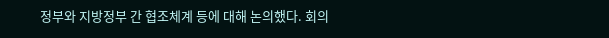정부와 지방정부 간 협조체계 등에 대해 논의했다. 회의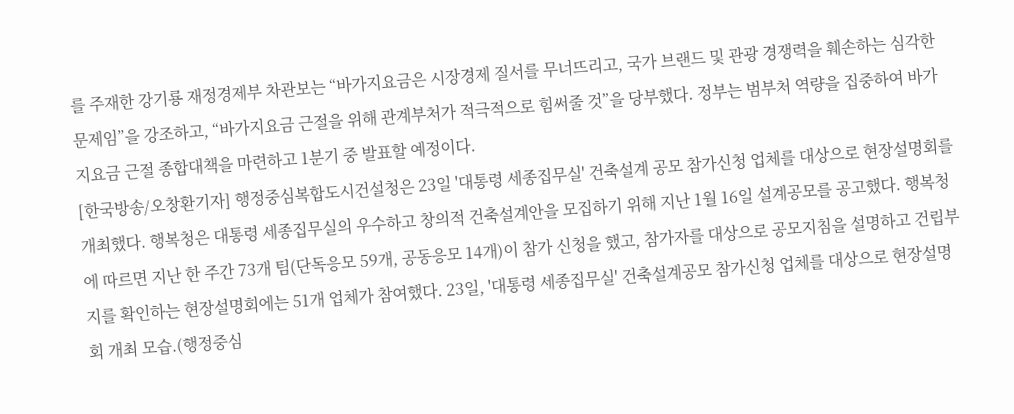를 주재한 강기룡 재정경제부 차관보는 “바가지요금은 시장경제 질서를 무너뜨리고, 국가 브랜드 및 관광 경쟁력을 훼손하는 심각한 문제임”을 강조하고, “바가지요금 근절을 위해 관계부처가 적극적으로 힘써줄 것”을 당부했다. 정부는 범부처 역량을 집중하여 바가지요금 근절 종합대책을 마련하고 1분기 중 발표할 예정이다.
[한국방송/오창환기자] 행정중심복합도시건설청은 23일 '대통령 세종집무실' 건축설계 공모 참가신청 업체를 대상으로 현장설명회를 개최했다. 행복청은 대통령 세종집무실의 우수하고 창의적 건축설계안을 모집하기 위해 지난 1월 16일 설계공모를 공고했다. 행복청에 따르면 지난 한 주간 73개 팀(단독응모 59개, 공동응모 14개)이 참가 신청을 했고, 참가자를 대상으로 공모지침을 설명하고 건립부지를 확인하는 현장설명회에는 51개 업체가 참여했다. 23일, '대통령 세종집무실' 건축설계공모 참가신청 업체를 대상으로 현장설명회 개최 모습.(행정중심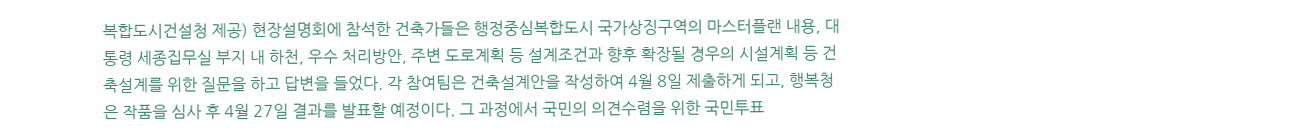복합도시건설청 제공) 현장설명회에 참석한 건축가들은 행정중심복합도시 국가상징구역의 마스터플랜 내용, 대통령 세종집무실 부지 내 하천, 우수 처리방안, 주변 도로계획 등 설계조건과 향후 확장될 경우의 시설계획 등 건축설계를 위한 질문을 하고 답변을 들었다. 각 참여팀은 건축설계안을 작성하여 4월 8일 제출하게 되고, 행복청은 작품을 심사 후 4월 27일 결과를 발표할 예정이다. 그 과정에서 국민의 의견수렴을 위한 국민투표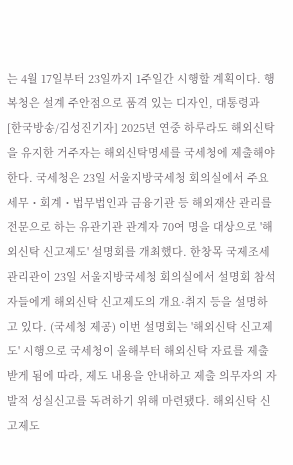는 4월 17일부터 23일까지 1주일간 시행할 계획이다. 행복청은 설계 주안점으로 품격 있는 디자인, 대통령과
[한국방송/김성진기자] 2025년 연중 하루라도 해외신탁을 유지한 거주자는 해외신탁명세를 국세청에 제출해야 한다. 국세청은 23일 서울지방국세청 회의실에서 주요 세무・회계・법무법인과 금융기관 등 해외재산 관리를 전문으로 하는 유관기관 관계자 70여 명을 대상으로 '해외신탁 신고제도' 설명회를 개최했다. 한창목 국제조세관리관이 23일 서울지방국세청 회의실에서 설명회 참석자들에게 해외신탁 신고제도의 개요·취지 등을 설명하고 있다. (국세청 제공) 이번 설명회는 '해외신탁 신고제도' 시행으로 국세청이 올해부터 해외신탁 자료를 제출받게 됨에 따라, 제도 내용을 안내하고 제출 의무자의 자발적 성실신고를 독려하기 위해 마련됐다. 해외신탁 신고제도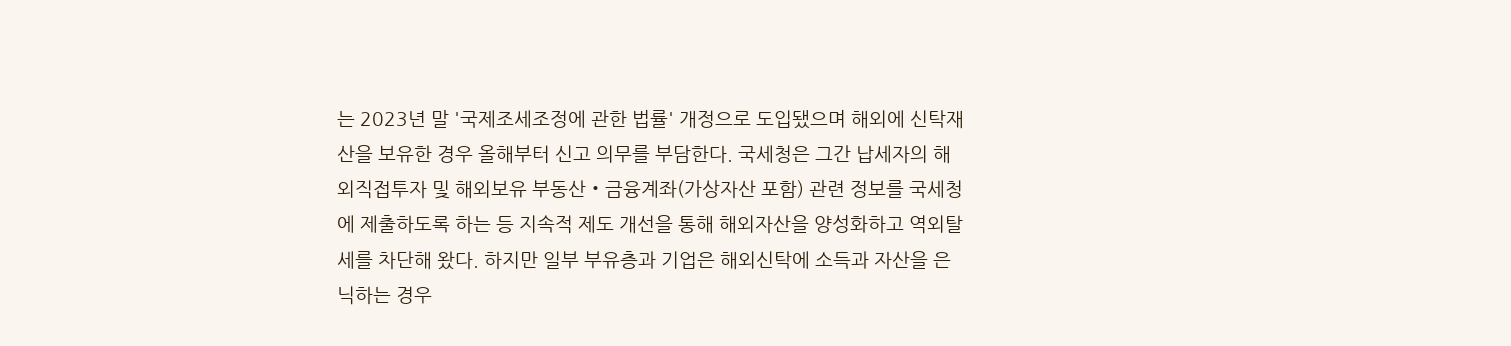는 2023년 말 '국제조세조정에 관한 법률' 개정으로 도입됐으며 해외에 신탁재산을 보유한 경우 올해부터 신고 의무를 부담한다. 국세청은 그간 납세자의 해외직접투자 및 해외보유 부동산・금융계좌(가상자산 포함) 관련 정보를 국세청에 제출하도록 하는 등 지속적 제도 개선을 통해 해외자산을 양성화하고 역외탈세를 차단해 왔다. 하지만 일부 부유층과 기업은 해외신탁에 소득과 자산을 은닉하는 경우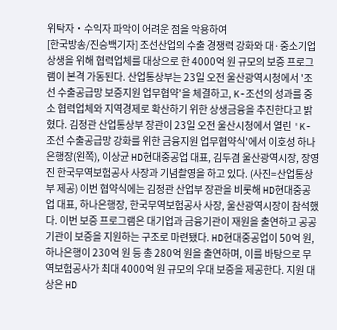위탁자・수익자 파악이 어려운 점을 악용하여
[한국방송/진승백기자] 조선산업의 수출 경쟁력 강화와 대·중소기업 상생을 위해 협력업체를 대상으로 한 4000억 원 규모의 보증 프로그램이 본격 가동된다. 산업통상부는 23일 오전 울산광역시청에서 '조선 수출공급망 보증지원 업무협약'을 체결하고, K-조선의 성과를 중소 협력업체와 지역경제로 확산하기 위한 상생금융을 추진한다고 밝혔다. 김정관 산업통상부 장관이 23일 오전 울산시청에서 열린 'K-조선 수출공급망 강화를 위한 금융지원 업무협약식'에서 이호성 하나은행장(왼쪽), 이상균 HD현대중공업 대표, 김두겸 울산광역시장, 장영진 한국무역보험공사 사장과 기념촬영을 하고 있다. (사진=산업통상부 제공) 이번 협약식에는 김정관 산업부 장관을 비롯해 HD현대중공업 대표, 하나은행장, 한국무역보험공사 사장, 울산광역시장이 참석했다. 이번 보증 프로그램은 대기업과 금융기관이 재원을 출연하고 공공기관이 보증을 지원하는 구조로 마련됐다. HD현대중공업이 50억 원, 하나은행이 230억 원 등 총 280억 원을 출연하며, 이를 바탕으로 무역보험공사가 최대 4000억 원 규모의 우대 보증을 제공한다. 지원 대상은 HD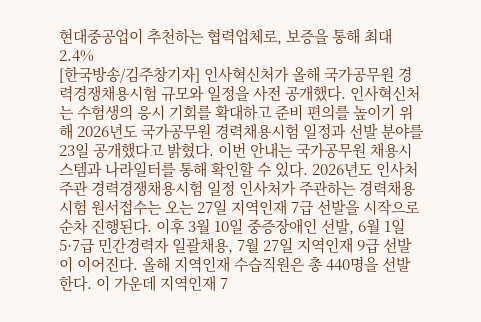현대중공업이 추천하는 협력업체로, 보증을 통해 최대 2.4%
[한국방송/김주창기자] 인사혁신처가 올해 국가공무원 경력경쟁채용시험 규모와 일정을 사전 공개했다. 인사혁신처는 수험생의 응시 기회를 확대하고 준비 편의를 높이기 위해 2026년도 국가공무원 경력채용시험 일정과 선발 분야를 23일 공개했다고 밝혔다. 이번 안내는 국가공무원 채용시스템과 나라일터를 통해 확인할 수 있다. 2026년도 인사처 주관 경력경쟁채용시험 일정 인사처가 주관하는 경력채용시험 원서접수는 오는 27일 지역인재 7급 선발을 시작으로 순차 진행된다. 이후 3월 10일 중증장애인 선발, 6월 1일 5·7급 민간경력자 일괄채용, 7월 27일 지역인재 9급 선발이 이어진다. 올해 지역인재 수습직원은 총 440명을 선발한다. 이 가운데 지역인재 7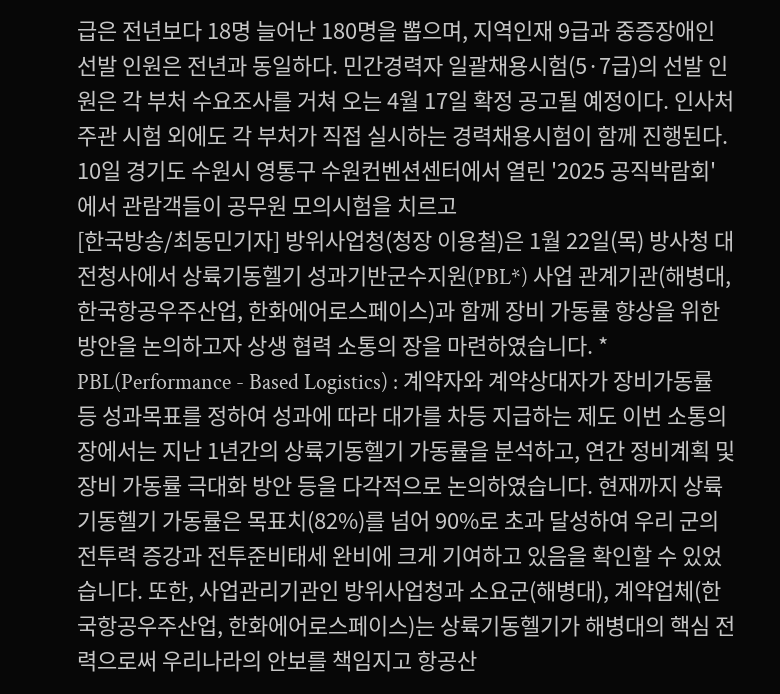급은 전년보다 18명 늘어난 180명을 뽑으며, 지역인재 9급과 중증장애인 선발 인원은 전년과 동일하다. 민간경력자 일괄채용시험(5·7급)의 선발 인원은 각 부처 수요조사를 거쳐 오는 4월 17일 확정 공고될 예정이다. 인사처 주관 시험 외에도 각 부처가 직접 실시하는 경력채용시험이 함께 진행된다. 10일 경기도 수원시 영통구 수원컨벤션센터에서 열린 '2025 공직박람회'에서 관람객들이 공무원 모의시험을 치르고
[한국방송/최동민기자] 방위사업청(청장 이용철)은 1월 22일(목) 방사청 대전청사에서 상륙기동헬기 성과기반군수지원(PBL*) 사업 관계기관(해병대, 한국항공우주산업, 한화에어로스페이스)과 함께 장비 가동률 향상을 위한 방안을 논의하고자 상생 협력 소통의 장을 마련하였습니다. * PBL(Performance - Based Logistics) : 계약자와 계약상대자가 장비가동률 등 성과목표를 정하여 성과에 따라 대가를 차등 지급하는 제도 이번 소통의 장에서는 지난 1년간의 상륙기동헬기 가동률을 분석하고, 연간 정비계획 및 장비 가동률 극대화 방안 등을 다각적으로 논의하였습니다. 현재까지 상륙기동헬기 가동률은 목표치(82%)를 넘어 90%로 초과 달성하여 우리 군의 전투력 증강과 전투준비태세 완비에 크게 기여하고 있음을 확인할 수 있었습니다. 또한, 사업관리기관인 방위사업청과 소요군(해병대), 계약업체(한국항공우주산업, 한화에어로스페이스)는 상륙기동헬기가 해병대의 핵심 전력으로써 우리나라의 안보를 책임지고 항공산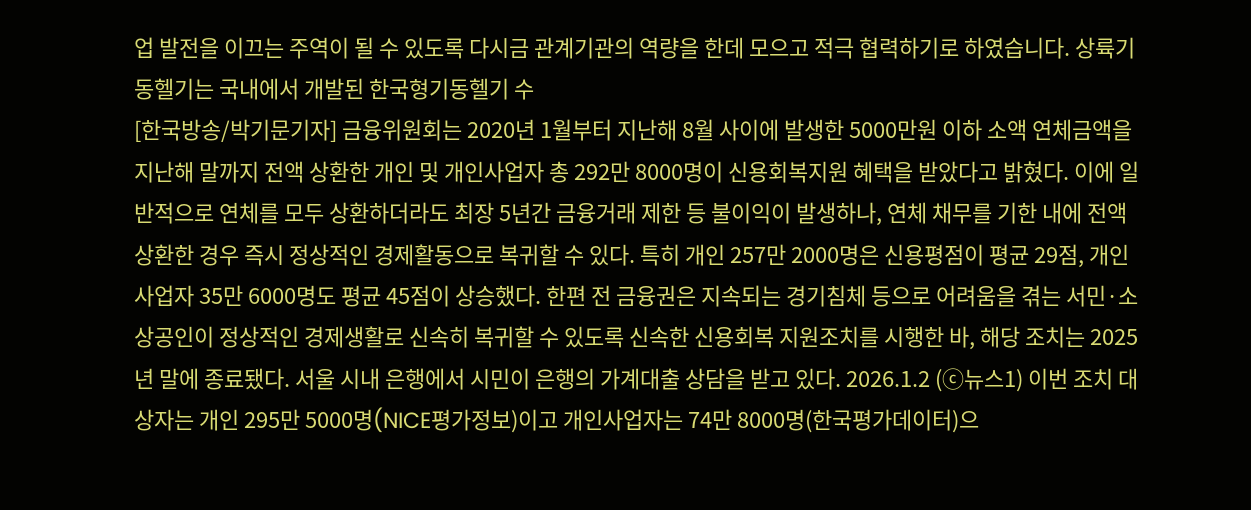업 발전을 이끄는 주역이 될 수 있도록 다시금 관계기관의 역량을 한데 모으고 적극 협력하기로 하였습니다. 상륙기동헬기는 국내에서 개발된 한국형기동헬기 수
[한국방송/박기문기자] 금융위원회는 2020년 1월부터 지난해 8월 사이에 발생한 5000만원 이하 소액 연체금액을 지난해 말까지 전액 상환한 개인 및 개인사업자 총 292만 8000명이 신용회복지원 혜택을 받았다고 밝혔다. 이에 일반적으로 연체를 모두 상환하더라도 최장 5년간 금융거래 제한 등 불이익이 발생하나, 연체 채무를 기한 내에 전액 상환한 경우 즉시 정상적인 경제활동으로 복귀할 수 있다. 특히 개인 257만 2000명은 신용평점이 평균 29점, 개인사업자 35만 6000명도 평균 45점이 상승했다. 한편 전 금융권은 지속되는 경기침체 등으로 어려움을 겪는 서민·소상공인이 정상적인 경제생활로 신속히 복귀할 수 있도록 신속한 신용회복 지원조치를 시행한 바, 해당 조치는 2025년 말에 종료됐다. 서울 시내 은행에서 시민이 은행의 가계대출 상담을 받고 있다. 2026.1.2 (ⓒ뉴스1) 이번 조치 대상자는 개인 295만 5000명(NICE평가정보)이고 개인사업자는 74만 8000명(한국평가데이터)으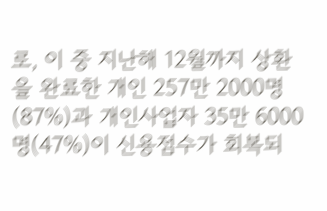로, 이 중 지난해 12월까지 상환을 완료한 개인 257만 2000명(87%)과 개인사업자 35만 6000명(47%)이 신용점수가 회복되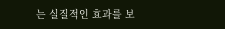는 실질적인 효과를 보